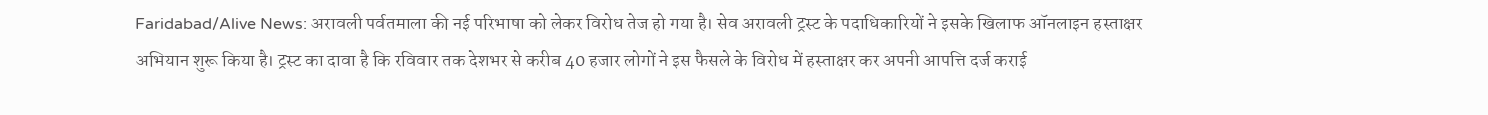Faridabad/Alive News: अरावली पर्वतमाला की नई परिभाषा को लेकर विरोध तेज हो गया है। सेव अरावली ट्रस्ट के पदाधिकारियों ने इसके खिलाफ ऑनलाइन हस्ताक्षर अभियान शुरू किया है। ट्रस्ट का दावा है कि रविवार तक देशभर से करीब 40 हजार लोगों ने इस फैसले के विरोध में हस्ताक्षर कर अपनी आपत्ति दर्ज कराई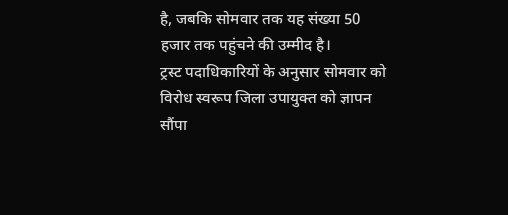है, जबकि सोमवार तक यह संख्या 50 हजार तक पहुंचने की उम्मीद है।
ट्रस्ट पदाधिकारियों के अनुसार सोमवार को विरोध स्वरूप जिला उपायुक्त को ज्ञापन सौंपा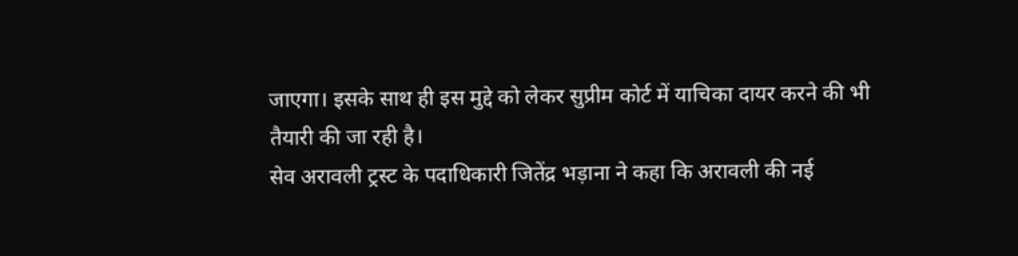जाएगा। इसके साथ ही इस मुद्दे को लेकर सुप्रीम कोर्ट में याचिका दायर करने की भी तैयारी की जा रही है।
सेव अरावली ट्रस्ट के पदाधिकारी जितेंद्र भड़ाना ने कहा कि अरावली की नई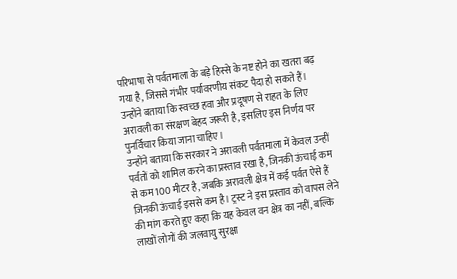परिभाषा से पर्वतमाला के बड़े हिस्से के नष्ट होने का खतरा बढ़ गया है, जिससे गंभीर पर्यावरणीय संकट पैदा हो सकते हैं। उन्होंने बताया कि स्वच्छ हवा और प्रदूषण से राहत के लिए अरावली का संरक्षण बेहद जरूरी है, इसलिए इस निर्णय पर पुनर्विचार किया जाना चाहिए।
उन्होंने बताया कि सरकार ने अरावली पर्वतमाला में केवल उन्हीं पर्वतों को शामिल करने का प्रस्ताव रखा है, जिनकी ऊंचाई कम से कम 100 मीटर है, जबकि अरावली क्षेत्र में कई पर्वत ऐसे हैं जिनकी ऊंचाई इससे कम है। ट्रस्ट ने इस प्रस्ताव को वापस लेने की मांग करते हुए कहा कि यह केवल वन क्षेत्र का नहीं, बल्कि लाखों लोगों की जलवायु सुरक्षा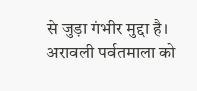से जुड़ा गंभीर मुद्दा है।
अरावली पर्वतमाला को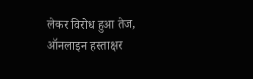लेकर विरोध हुआ तेज, ऑनलाइन हस्ताक्षर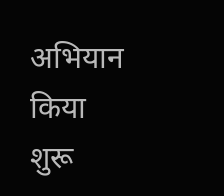अभियान किया शुरू